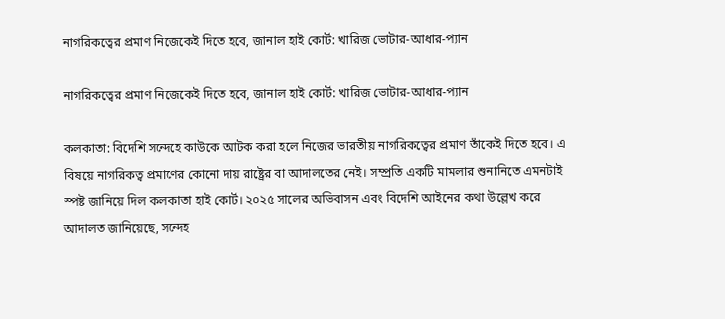নাগরিকত্বের প্রমাণ নিজেকেই দিতে হবে, জানাল হাই কোর্ট: খারিজ ভোটার-আধার-প্যান

নাগরিকত্বের প্রমাণ নিজেকেই দিতে হবে, জানাল হাই কোর্ট: খারিজ ভোটার-আধার-প্যান

কলকাতা: বিদেশি সন্দেহে কাউকে আটক করা হলে নিজের ভারতীয় নাগরিকত্বের প্রমাণ তাঁকেই দিতে হবে। এ বিষয়ে নাগরিকত্ব প্রমাণের কোনো দায় রাষ্ট্রের বা আদালতের নেই। সম্প্রতি একটি মামলার শুনানিতে এমনটাই স্পষ্ট জানিয়ে দিল কলকাতা হাই কোর্ট। ২০২৫ সালের অভিবাসন এবং বিদেশি আইনের কথা উল্লেখ করে আদালত জানিয়েছে, সন্দেহ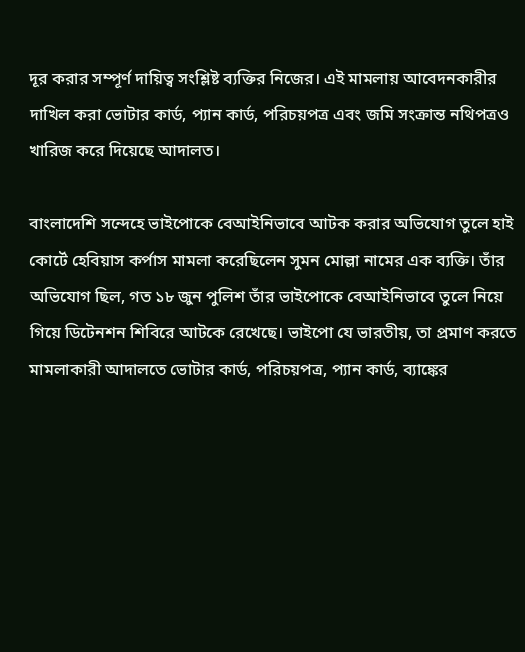দূর করার সম্পূর্ণ দায়িত্ব সংশ্লিষ্ট ব্যক্তির নিজের। এই মামলায় আবেদনকারীর দাখিল করা ভোটার কার্ড, প্যান কার্ড, পরিচয়পত্র এবং জমি সংক্রান্ত নথিপত্রও খারিজ করে দিয়েছে আদালত।

বাংলাদেশি সন্দেহে ভাইপোকে বেআইনিভাবে আটক করার অভিযোগ তুলে হাই কোর্টে হেবিয়াস কর্পাস মামলা করেছিলেন সুমন মোল্লা নামের এক ব্যক্তি। তাঁর অভিযোগ ছিল, গত ১৮ জুন পুলিশ তাঁর ভাইপোকে বেআইনিভাবে তুলে নিয়ে গিয়ে ডিটেনশন শিবিরে আটকে রেখেছে। ভাইপো যে ভারতীয়, তা প্রমাণ করতে মামলাকারী আদালতে ভোটার কার্ড, পরিচয়পত্র, প্যান কার্ড, ব্যাঙ্কের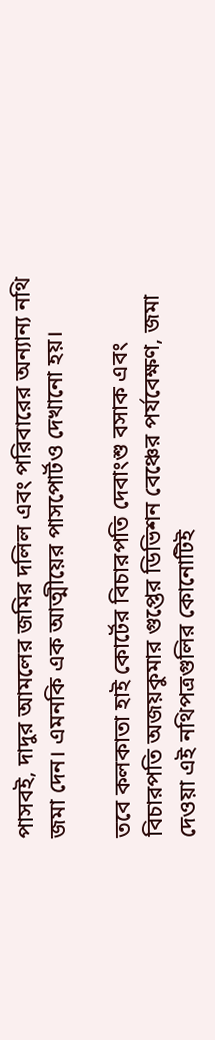পাসবই, দাদুর আমলের জমির দলিল এবং পরিবারের অন্যান্য নথি জমা দেন। এমনকি এক আত্মীয়ের পাসপোর্টও দেখানো হয়।

তবে কলকাতা হাই কোর্টের বিচারপতি দেবাংশু বসাক এবং বিচারপতি অজয়কুমার গুপ্তের ডিভিশন বেঞ্চের পর্যবেক্ষণ, জমা দেওয়া এই নথিপত্রগুলির কোনোটিই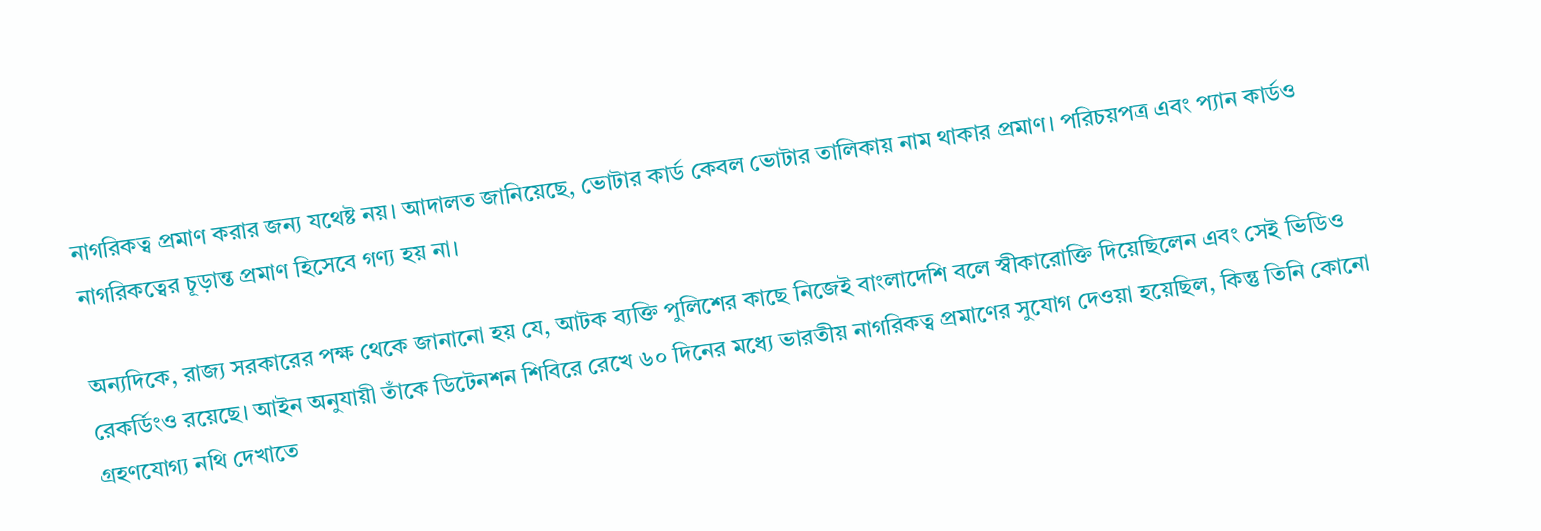নাগরিকত্ব প্রমাণ করার জন্য যথেষ্ট নয়। আদালত জানিয়েছে, ভোটার কার্ড কেবল ভোটার তালিকায় নাম থাকার প্রমাণ। পরিচয়পত্র এবং প্যান কার্ডও নাগরিকত্বের চূড়ান্ত প্রমাণ হিসেবে গণ্য হয় না।

অন্যদিকে, রাজ্য সরকারের পক্ষ থেকে জানানো হয় যে, আটক ব্যক্তি পুলিশের কাছে নিজেই বাংলাদেশি বলে স্বীকারোক্তি দিয়েছিলেন এবং সেই ভিডিও রেকর্ডিংও রয়েছে। আইন অনুযায়ী তাঁকে ডিটেনশন শিবিরে রেখে ৬০ দিনের মধ্যে ভারতীয় নাগরিকত্ব প্রমাণের সুযোগ দেওয়া হয়েছিল, কিন্তু তিনি কোনো গ্রহণযোগ্য নথি দেখাতে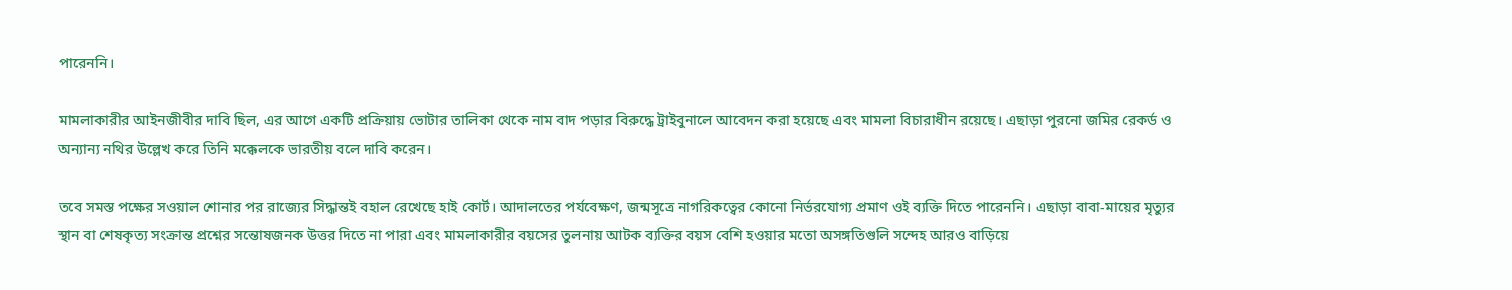পারেননি।

মামলাকারীর আইনজীবীর দাবি ছিল, এর আগে একটি প্রক্রিয়ায় ভোটার তালিকা থেকে নাম বাদ পড়ার বিরুদ্ধে ট্রাইবুনালে আবেদন করা হয়েছে এবং মামলা বিচারাধীন রয়েছে। এছাড়া পুরনো জমির রেকর্ড ও অন্যান্য নথির উল্লেখ করে তিনি মক্কেলকে ভারতীয় বলে দাবি করেন।

তবে সমস্ত পক্ষের সওয়াল শোনার পর রাজ্যের সিদ্ধান্তই বহাল রেখেছে হাই কোর্ট। আদালতের পর্যবেক্ষণ, জন্মসূত্রে নাগরিকত্বের কোনো নির্ভরযোগ্য প্রমাণ ওই ব্যক্তি দিতে পারেননি। এছাড়া বাবা-মায়ের মৃত্যুর স্থান বা শেষকৃত্য সংক্রান্ত প্রশ্নের সন্তোষজনক উত্তর দিতে না পারা এবং মামলাকারীর বয়সের তুলনায় আটক ব্যক্তির বয়স বেশি হওয়ার মতো অসঙ্গতিগুলি সন্দেহ আরও বাড়িয়ে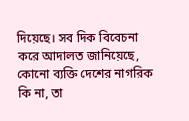দিয়েছে। সব দিক বিবেচনা করে আদালত জানিয়েছে, কোনো ব্যক্তি দেশের নাগরিক কি না, তা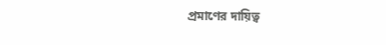প্রমাণের দায়িত্ব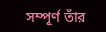সম্পূর্ণ তাঁর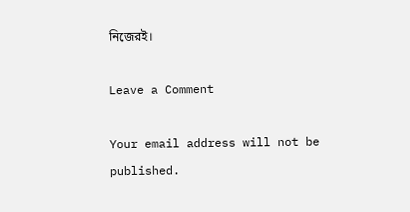নিজেরই।

Leave a Comment

Your email address will not be published.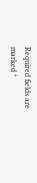Required fields are marked *